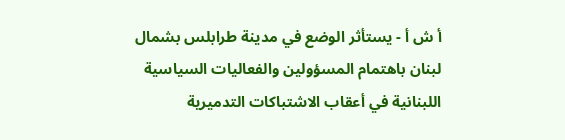أ ش أ - يستأثر الوضع في مدينة طرابلس بشمال لبنان باهتمام المسؤولين والفعاليات السياسية اللبنانية في أعقاب الاشتباكات التدميرية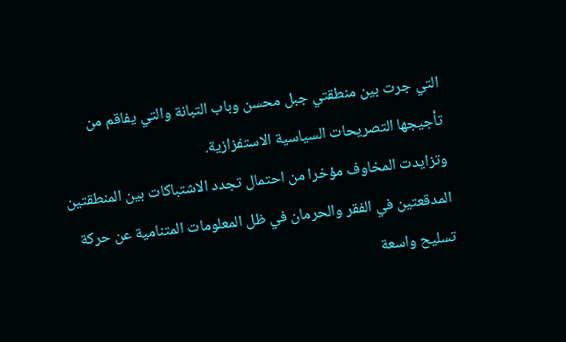التي جرت بين منطقتي جبل محسن وباب التبانة والتي يفاقم من تأجيجها التصريحات السياسية الاستفزازية.
وتزايدت المخاوف مؤخرا من احتمال تجدد الاشتباكات بين المنطقتين المدقعتين في الفقر والحرمان في ظل المعلومات المتنامية عن حركة تسليح واسعة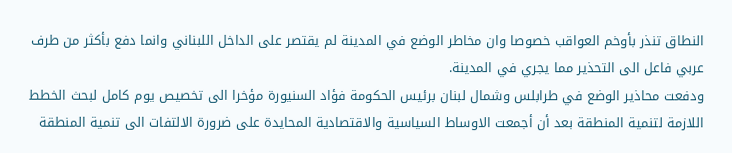النطاق تنذر بأوخم العواقب خصوصا وان مخاطر الوضع في المدينة لم يقتصر على الداخل اللبناني وانما دفع بأكثر من طرف عربي فاعل الى التحذير مما يجري في المدينة.
ودفعت محاذير الوضع في طرابلس وشمال لبنان برئيس الحكومة فؤاد السنيورة مؤخرا الى تخصيص يوم كامل لبحث الخطط اللازمة لتنمية المنطقة بعد أن أجمعت الاوساط السياسية والاقتصادية المحايدة على ضرورة الالتفات الى تنمية المنطقة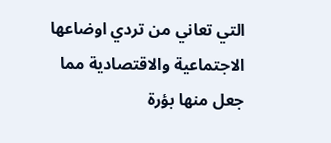التي تعاني من تردي اوضاعها الاجتماعية والاقتصادية مما جعل منها بؤرة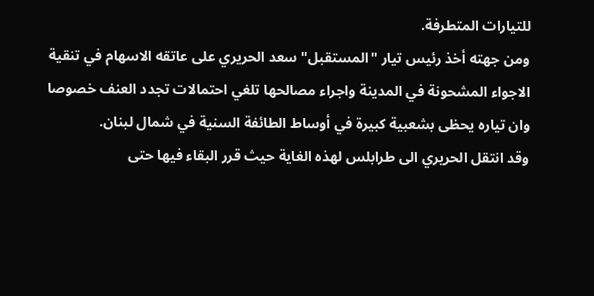للتيارات المتطرفة.
ومن جهته أخذ رئيس تيار "المستقبل" سعد الحريري على عاتقه الاسهام في تنقية الاجواء المشحونة في المدينة واجراء مصالحها تلغي احتمالات تجدد العنف خصوصا وان تياره يحظى بشعبية كبيرة في أوساط الطائفة السنية في شمال لبنان.
وقد انتقل الحريري الى طرابلس لهذه الغاية حيث قرر البقاء فيها حتى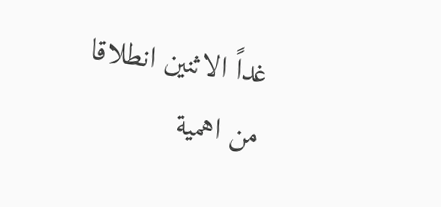غداً الاثنين انطلاقا من اهمية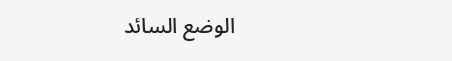الوضع السائد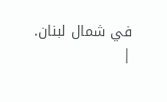في شمال لبنان.
|